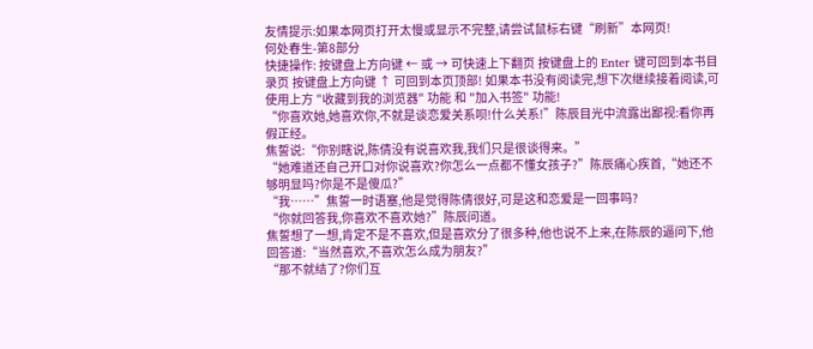友情提示:如果本网页打开太慢或显示不完整,请尝试鼠标右键“刷新”本网页!
何处春生-第8部分
快捷操作: 按键盘上方向键 ← 或 → 可快速上下翻页 按键盘上的 Enter 键可回到本书目录页 按键盘上方向键 ↑ 可回到本页顶部! 如果本书没有阅读完,想下次继续接着阅读,可使用上方 "收藏到我的浏览器" 功能 和 "加入书签" 功能!
“你喜欢她,她喜欢你,不就是谈恋爱关系呗!什么关系!”陈辰目光中流露出鄙视:看你再假正经。
焦誓说:“你别瞎说,陈倩没有说喜欢我,我们只是很谈得来。”
“她难道还自己开口对你说喜欢?你怎么一点都不懂女孩子?”陈辰痛心疾首,“她还不够明显吗?你是不是傻瓜?”
“我……”焦誓一时语塞,他是觉得陈倩很好,可是这和恋爱是一回事吗?
“你就回答我,你喜欢不喜欢她?”陈辰问道。
焦誓想了一想,肯定不是不喜欢,但是喜欢分了很多种,他也说不上来,在陈辰的逼问下,他回答道:“当然喜欢,不喜欢怎么成为朋友?”
“那不就结了?你们互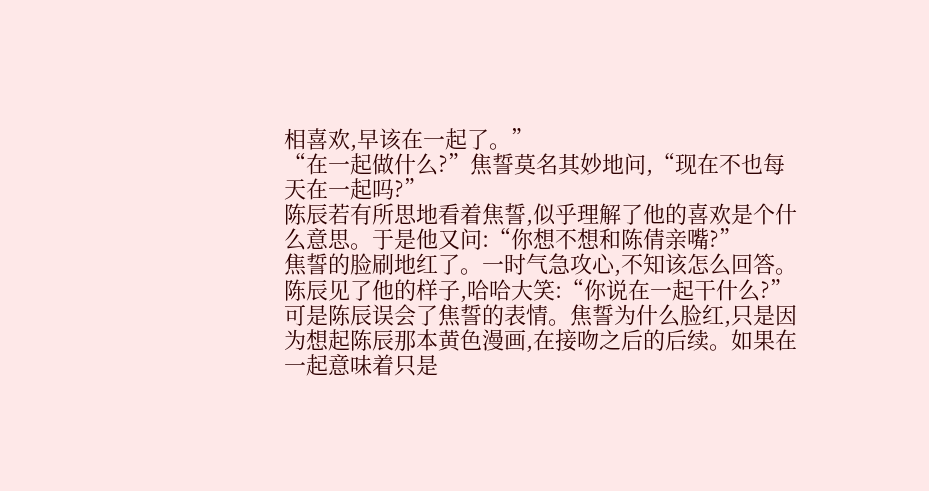相喜欢,早该在一起了。”
“在一起做什么?”焦誓莫名其妙地问,“现在不也每天在一起吗?”
陈辰若有所思地看着焦誓,似乎理解了他的喜欢是个什么意思。于是他又问:“你想不想和陈倩亲嘴?”
焦誓的脸刷地红了。一时气急攻心,不知该怎么回答。
陈辰见了他的样子,哈哈大笑:“你说在一起干什么?”
可是陈辰误会了焦誓的表情。焦誓为什么脸红,只是因为想起陈辰那本黄色漫画,在接吻之后的后续。如果在一起意味着只是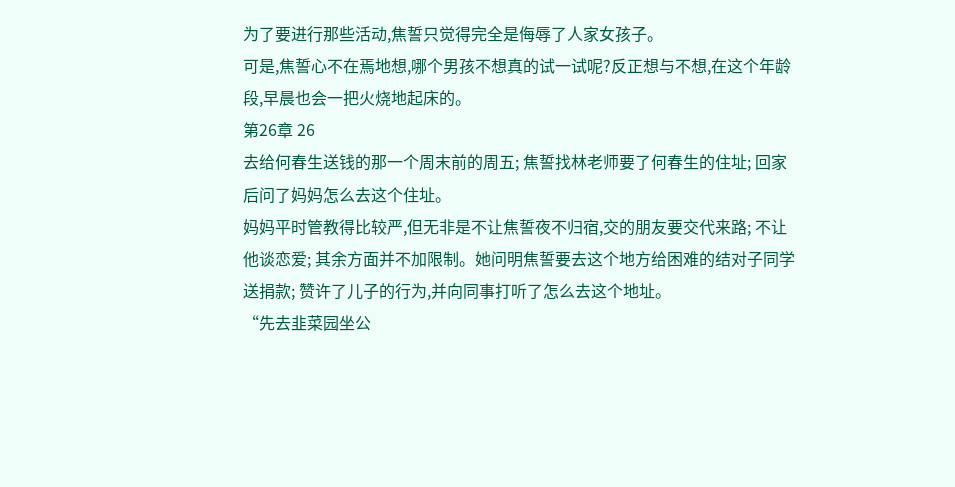为了要进行那些活动,焦誓只觉得完全是侮辱了人家女孩子。
可是,焦誓心不在焉地想,哪个男孩不想真的试一试呢?反正想与不想,在这个年龄段,早晨也会一把火烧地起床的。
第26章 26
去给何春生送钱的那一个周末前的周五; 焦誓找林老师要了何春生的住址; 回家后问了妈妈怎么去这个住址。
妈妈平时管教得比较严,但无非是不让焦誓夜不归宿,交的朋友要交代来路; 不让他谈恋爱; 其余方面并不加限制。她问明焦誓要去这个地方给困难的结对子同学送捐款; 赞许了儿子的行为,并向同事打听了怎么去这个地址。
“先去韭菜园坐公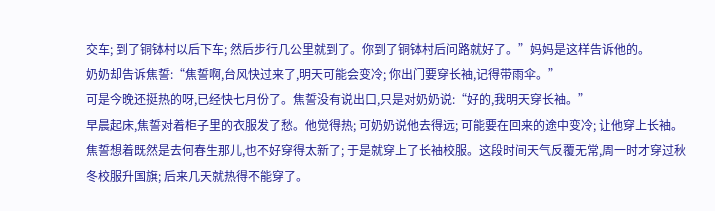交车; 到了铜钵村以后下车; 然后步行几公里就到了。你到了铜钵村后问路就好了。”妈妈是这样告诉他的。
奶奶却告诉焦誓:“焦誓啊,台风快过来了,明天可能会变冷; 你出门要穿长袖,记得带雨伞。”
可是今晚还挺热的呀,已经快七月份了。焦誓没有说出口,只是对奶奶说:“好的,我明天穿长袖。”
早晨起床,焦誓对着柜子里的衣服发了愁。他觉得热; 可奶奶说他去得远; 可能要在回来的途中变冷; 让他穿上长袖。焦誓想着既然是去何春生那儿,也不好穿得太新了; 于是就穿上了长袖校服。这段时间天气反覆无常,周一时才穿过秋冬校服升国旗; 后来几天就热得不能穿了。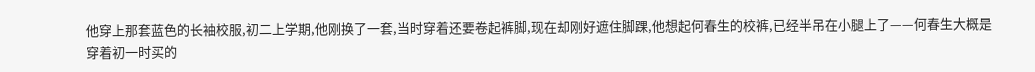他穿上那套蓝色的长袖校服,初二上学期,他刚换了一套,当时穿着还要卷起裤脚,现在却刚好遮住脚踝,他想起何春生的校裤,已经半吊在小腿上了——何春生大概是穿着初一时买的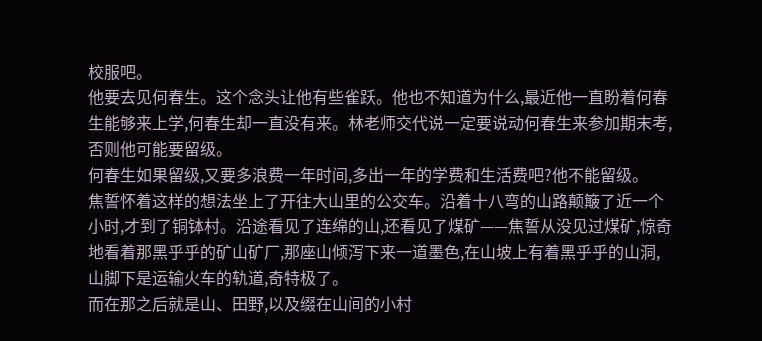校服吧。
他要去见何春生。这个念头让他有些雀跃。他也不知道为什么,最近他一直盼着何春生能够来上学,何春生却一直没有来。林老师交代说一定要说动何春生来参加期末考,否则他可能要留级。
何春生如果留级,又要多浪费一年时间,多出一年的学费和生活费吧?他不能留级。
焦誓怀着这样的想法坐上了开往大山里的公交车。沿着十八弯的山路颠簸了近一个小时,才到了铜钵村。沿途看见了连绵的山,还看见了煤矿——焦誓从没见过煤矿,惊奇地看着那黑乎乎的矿山矿厂,那座山倾泻下来一道墨色,在山坡上有着黑乎乎的山洞,山脚下是运输火车的轨道,奇特极了。
而在那之后就是山、田野,以及缀在山间的小村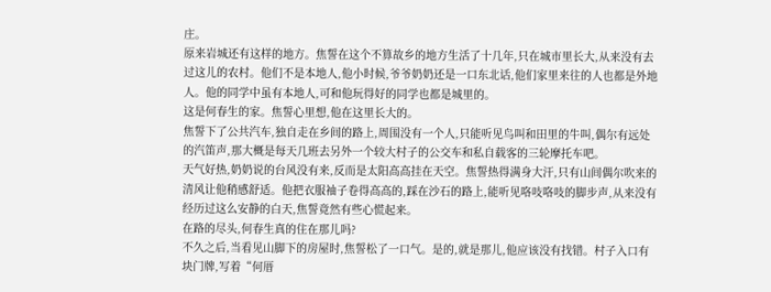庄。
原来岩城还有这样的地方。焦誓在这个不算故乡的地方生活了十几年,只在城市里长大,从来没有去过这儿的农村。他们不是本地人,他小时候,爷爷奶奶还是一口东北话,他们家里来往的人也都是外地人。他的同学中虽有本地人,可和他玩得好的同学也都是城里的。
这是何春生的家。焦誓心里想,他在这里长大的。
焦誓下了公共汽车,独自走在乡间的路上,周围没有一个人,只能听见鸟叫和田里的牛叫,偶尔有远处的汽笛声,那大概是每天几班去另外一个较大村子的公交车和私自载客的三轮摩托车吧。
天气好热,奶奶说的台风没有来,反而是太阳高高挂在天空。焦誓热得满身大汗,只有山间偶尔吹来的清风让他稍感舒适。他把衣服袖子卷得高高的,踩在沙石的路上,能听见咯吱咯吱的脚步声,从来没有经历过这么安静的白天,焦誓竟然有些心慌起来。
在路的尽头,何春生真的住在那儿吗?
不久之后,当看见山脚下的房屋时,焦誓松了一口气。是的,就是那儿,他应该没有找错。村子入口有块门牌,写着“何厝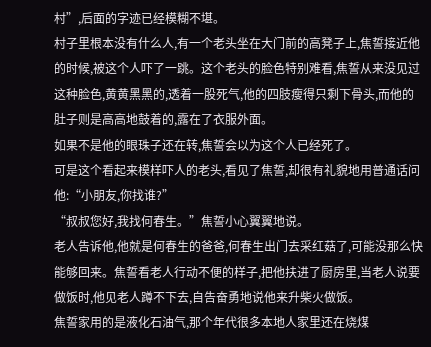村”,后面的字迹已经模糊不堪。
村子里根本没有什么人,有一个老头坐在大门前的高凳子上,焦誓接近他的时候,被这个人吓了一跳。这个老头的脸色特别难看,焦誓从来没见过这种脸色,黄黄黑黑的,透着一股死气,他的四肢瘦得只剩下骨头,而他的肚子则是高高地鼓着的,露在了衣服外面。
如果不是他的眼珠子还在转,焦誓会以为这个人已经死了。
可是这个看起来模样吓人的老头,看见了焦誓,却很有礼貌地用普通话问他:“小朋友,你找谁?”
“叔叔您好,我找何春生。”焦誓小心翼翼地说。
老人告诉他,他就是何春生的爸爸,何春生出门去采红菇了,可能没那么快能够回来。焦誓看老人行动不便的样子,把他扶进了厨房里,当老人说要做饭时,他见老人蹲不下去,自告奋勇地说他来升柴火做饭。
焦誓家用的是液化石油气,那个年代很多本地人家里还在烧煤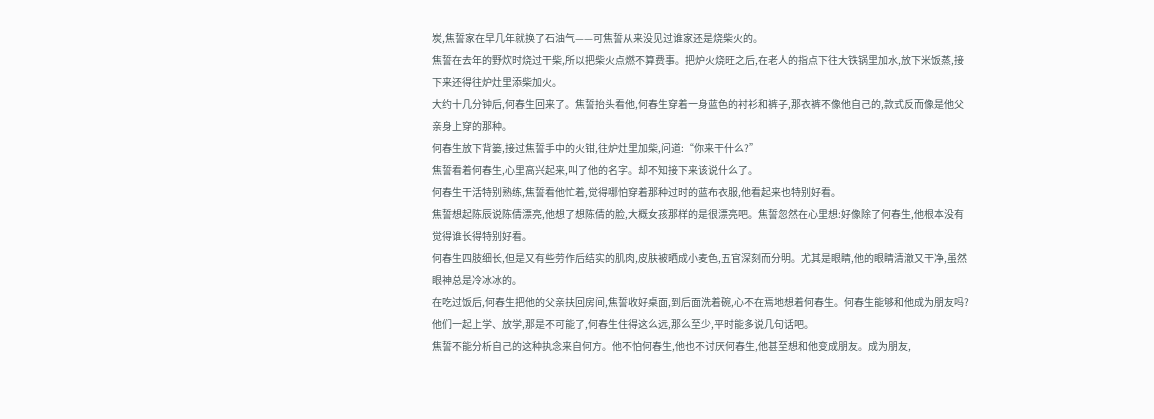炭,焦誓家在早几年就换了石油气——可焦誓从来没见过谁家还是烧柴火的。
焦誓在去年的野炊时烧过干柴,所以把柴火点燃不算费事。把炉火烧旺之后,在老人的指点下往大铁锅里加水,放下米饭蒸,接下来还得往炉灶里添柴加火。
大约十几分钟后,何春生回来了。焦誓抬头看他,何春生穿着一身蓝色的衬衫和裤子,那衣裤不像他自己的,款式反而像是他父亲身上穿的那种。
何春生放下背篓,接过焦誓手中的火钳,往炉灶里加柴,问道:“你来干什么?”
焦誓看着何春生,心里高兴起来,叫了他的名字。却不知接下来该说什么了。
何春生干活特别熟练,焦誓看他忙着,觉得哪怕穿着那种过时的蓝布衣服,他看起来也特别好看。
焦誓想起陈辰说陈倩漂亮,他想了想陈倩的脸,大概女孩那样的是很漂亮吧。焦誓忽然在心里想:好像除了何春生,他根本没有觉得谁长得特别好看。
何春生四肢细长,但是又有些劳作后结实的肌肉,皮肤被晒成小麦色,五官深刻而分明。尤其是眼睛,他的眼睛清澈又干净,虽然眼神总是冷冰冰的。
在吃过饭后,何春生把他的父亲扶回房间,焦誓收好桌面,到后面洗着碗,心不在焉地想着何春生。何春生能够和他成为朋友吗?他们一起上学、放学,那是不可能了,何春生住得这么远,那么至少,平时能多说几句话吧。
焦誓不能分析自己的这种执念来自何方。他不怕何春生,他也不讨厌何春生,他甚至想和他变成朋友。成为朋友,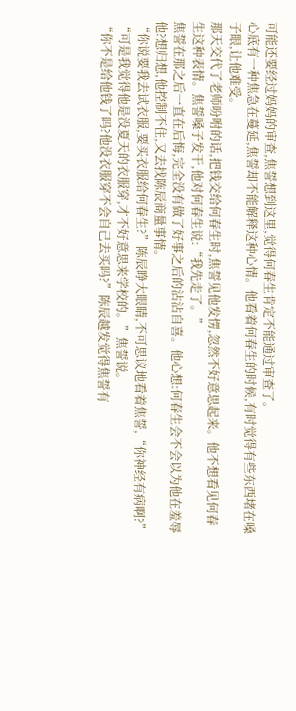可能还要经过妈妈的审查,焦誓想到这里,觉得何春生肯定不能通过审查了。
心底有一种焦急在蔓延,焦誓却不能解释这种心情。他看着何春生的时候,有时觉得有些东西堵在嗓子眼,让他难受。
那天交代了老师吩咐的话,把钱交给何春生时,焦誓见他发愣,忽然不好意思起来。他不想看见何春生这种表情。焦誓嗓子发干,他对何春生说:“我先走了。”
焦誓在那之后一直在后悔,完全没有做了好事之后的沾沾自喜。他心想:何春生会不会以为他在羞辱他?想归想,他控制不住,又去找陈辰商量事情。
“你说要我去试衣服,要买衣服给何春生?”陈辰睁大眼睛,不可思议地看着焦誓,“你神经有病啊?”
“可是我觉得他是没夏天的衣服穿,才不好意思来学校的。”焦誓说。
“你不是给他钱了吗?他没衣服穿不会自己去买吗?”陈辰越发觉得焦誓有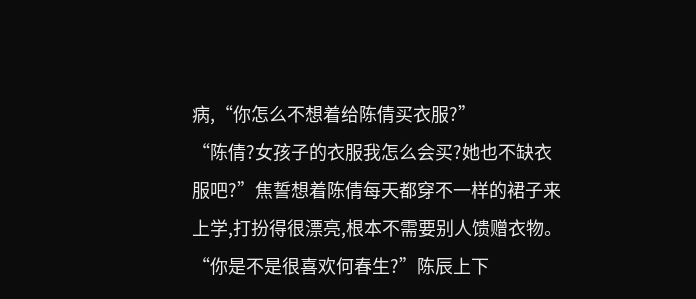病,“你怎么不想着给陈倩买衣服?”
“陈倩?女孩子的衣服我怎么会买?她也不缺衣服吧?”焦誓想着陈倩每天都穿不一样的裙子来上学,打扮得很漂亮,根本不需要别人馈赠衣物。
“你是不是很喜欢何春生?”陈辰上下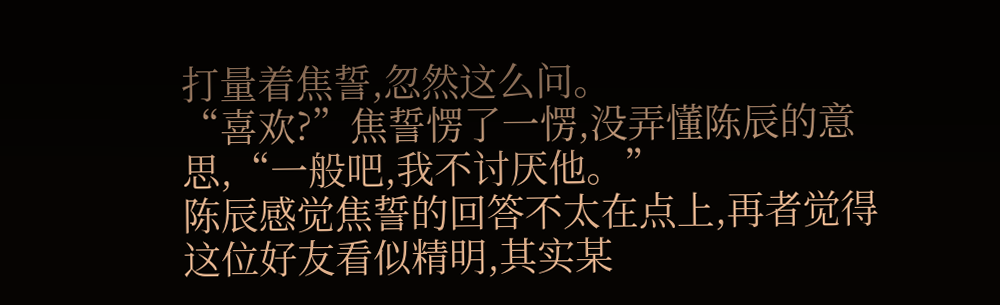打量着焦誓,忽然这么问。
“喜欢?”焦誓愣了一愣,没弄懂陈辰的意思,“一般吧,我不讨厌他。”
陈辰感觉焦誓的回答不太在点上,再者觉得这位好友看似精明,其实某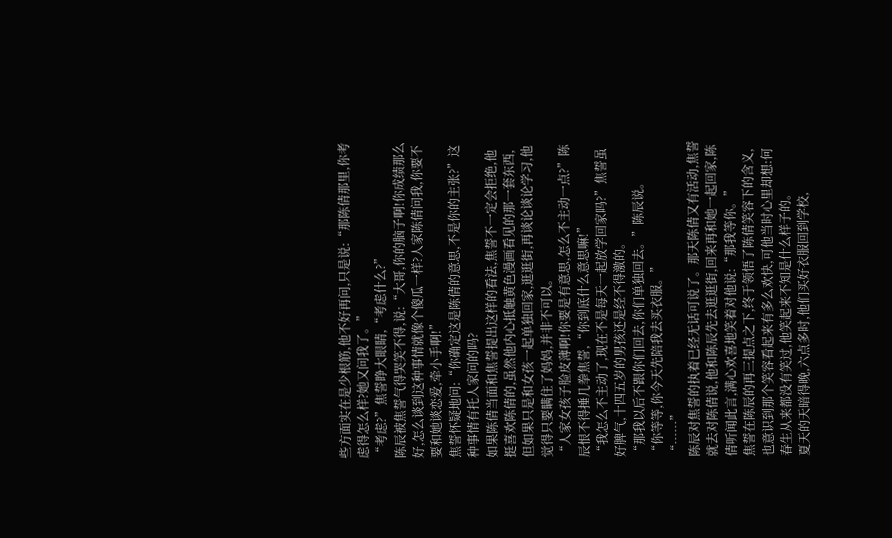些方面实在是少根筋,他不好再问,只是说:“那陈倩那里,你考虑得怎么样?她又问我了。”
“考虑?”焦誓睁大眼睛,“考虑什么?”
陈辰被焦誓气得哭笑不得,说:“大哥,你的脑子啊!你成绩那么好,怎么谈到这种事情就像个傻瓜一样?人家陈倩问我,你要不要和她谈恋爱,牵小手啊!”
焦誓怀疑地问:“你确定这是陈倩的意思,不是你的主张?”这种事情有托人家问的吗?
如果陈倩当面和焦誓提出这样的看法,焦誓不一定会拒绝,他挺喜欢陈倩的,虽然他内心抵触黄色漫画看见的那一套东西,但如果只是和女孩一起单独回家,逛逛街,再谈论谈论学习,他觉得只要瞒住了妈妈,并非不可以。
“人家女孩子脸皮薄啊!你要是有意思,怎么不主动一点?”陈辰恨不得捶几拳焦誓,“你到底什么意思嘛!”
“我怎么不主动了,现在不是每天一起放学回家吗?”焦誓虽好脾气,十四五岁的男孩还是经不得激的。
“那我以后不跟你们回去,你们单独回去。”陈辰说。
“你等等,你今天先陪我去买衣服。”
“……”
陈辰对焦誓的执着已经无话可说了。那天陈倩又有活动,焦誓就去对陈倩说,他和陈辰先去逛逛街,回来再和她一起回家,陈倩听闻此言,满心欢喜地笑着对他说:“那我等你。”
焦誓在陈辰的再三提点之下,终于领悟了陈倩笑容下的含义,也意识到那个笑容看起来有多么欢快,可他当时心里却想:何春生从来都没有笑过,他笑起来不知是什么样子的。
夏天的天暗得晚,六点多时,他们买好衣服回到学校,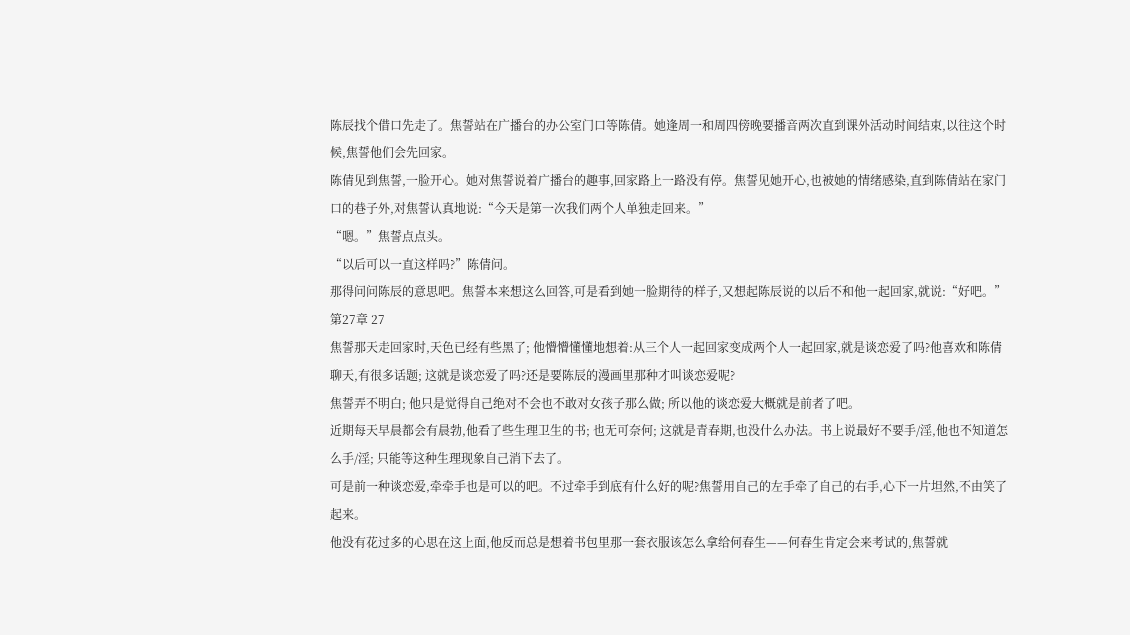陈辰找个借口先走了。焦誓站在广播台的办公室门口等陈倩。她逢周一和周四傍晚要播音两次直到课外活动时间结束,以往这个时候,焦誓他们会先回家。
陈倩见到焦誓,一脸开心。她对焦誓说着广播台的趣事,回家路上一路没有停。焦誓见她开心,也被她的情绪感染,直到陈倩站在家门口的巷子外,对焦誓认真地说:“今天是第一次我们两个人单独走回来。”
“嗯。”焦誓点点头。
“以后可以一直这样吗?”陈倩问。
那得问问陈辰的意思吧。焦誓本来想这么回答,可是看到她一脸期待的样子,又想起陈辰说的以后不和他一起回家,就说:“好吧。”
第27章 27
焦誓那天走回家时,天色已经有些黑了; 他懵懵懂懂地想着:从三个人一起回家变成两个人一起回家,就是谈恋爱了吗?他喜欢和陈倩聊天,有很多话题; 这就是谈恋爱了吗?还是要陈辰的漫画里那种才叫谈恋爱呢?
焦誓弄不明白; 他只是觉得自己绝对不会也不敢对女孩子那么做; 所以他的谈恋爱大概就是前者了吧。
近期每天早晨都会有晨勃,他看了些生理卫生的书; 也无可奈何; 这就是青春期,也没什么办法。书上说最好不要手/淫,他也不知道怎么手/淫; 只能等这种生理现象自己消下去了。
可是前一种谈恋爱,牵牵手也是可以的吧。不过牵手到底有什么好的呢?焦誓用自己的左手牵了自己的右手,心下一片坦然,不由笑了起来。
他没有花过多的心思在这上面,他反而总是想着书包里那一套衣服该怎么拿给何春生——何春生肯定会来考试的,焦誓就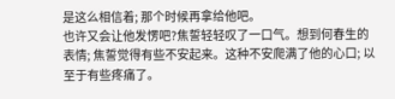是这么相信着; 那个时候再拿给他吧。
也许又会让他发愣吧?焦誓轻轻叹了一口气。想到何春生的表情; 焦誓觉得有些不安起来。这种不安爬满了他的心口; 以至于有些疼痛了。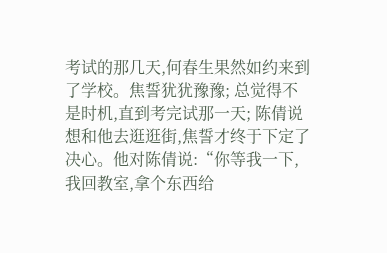考试的那几天,何春生果然如约来到了学校。焦誓犹犹豫豫; 总觉得不是时机,直到考完试那一天; 陈倩说想和他去逛逛街,焦誓才终于下定了决心。他对陈倩说:“你等我一下,我回教室,拿个东西给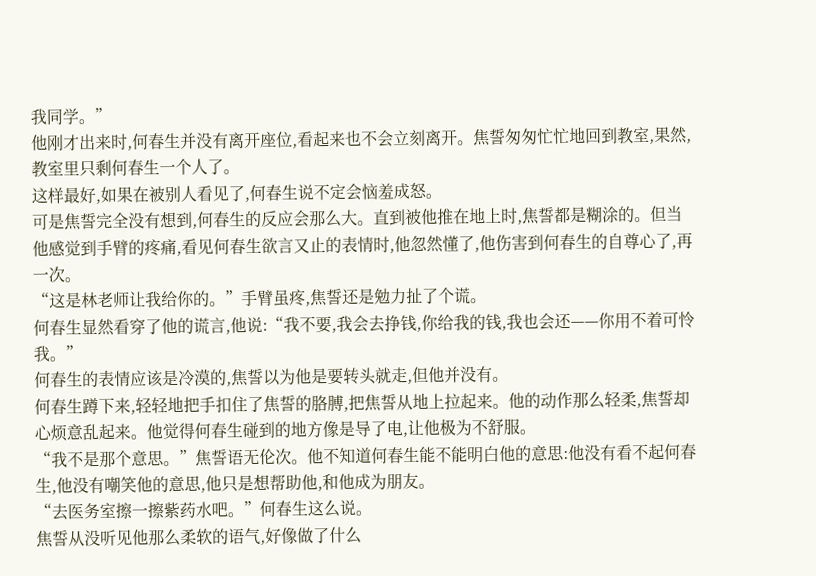我同学。”
他刚才出来时,何春生并没有离开座位,看起来也不会立刻离开。焦誓匆匆忙忙地回到教室,果然,教室里只剩何春生一个人了。
这样最好,如果在被别人看见了,何春生说不定会恼羞成怒。
可是焦誓完全没有想到,何春生的反应会那么大。直到被他推在地上时,焦誓都是糊涂的。但当他感觉到手臂的疼痛,看见何春生欲言又止的表情时,他忽然懂了,他伤害到何春生的自尊心了,再一次。
“这是林老师让我给你的。”手臂虽疼,焦誓还是勉力扯了个谎。
何春生显然看穿了他的谎言,他说:“我不要,我会去挣钱,你给我的钱,我也会还——你用不着可怜我。”
何春生的表情应该是冷漠的,焦誓以为他是要转头就走,但他并没有。
何春生蹲下来,轻轻地把手扣住了焦誓的胳膊,把焦誓从地上拉起来。他的动作那么轻柔,焦誓却心烦意乱起来。他觉得何春生碰到的地方像是导了电,让他极为不舒服。
“我不是那个意思。”焦誓语无伦次。他不知道何春生能不能明白他的意思:他没有看不起何春生,他没有嘲笑他的意思,他只是想帮助他,和他成为朋友。
“去医务室擦一擦紫药水吧。”何春生这么说。
焦誓从没听见他那么柔软的语气,好像做了什么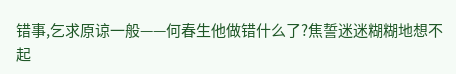错事,乞求原谅一般——何春生他做错什么了?焦誓迷迷糊糊地想不起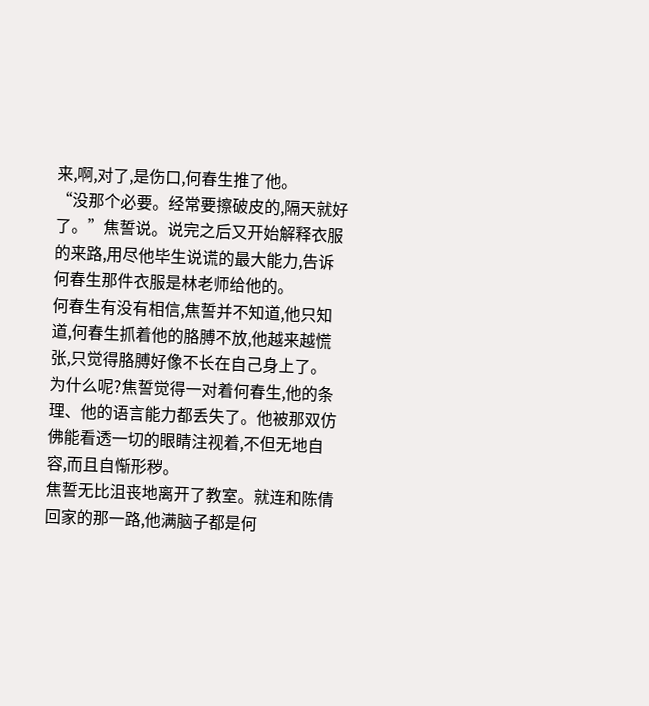来,啊,对了,是伤口,何春生推了他。
“没那个必要。经常要擦破皮的,隔天就好了。”焦誓说。说完之后又开始解释衣服的来路,用尽他毕生说谎的最大能力,告诉何春生那件衣服是林老师给他的。
何春生有没有相信,焦誓并不知道,他只知道,何春生抓着他的胳膊不放,他越来越慌张,只觉得胳膊好像不长在自己身上了。
为什么呢?焦誓觉得一对着何春生,他的条理、他的语言能力都丢失了。他被那双仿佛能看透一切的眼睛注视着,不但无地自容,而且自惭形秽。
焦誓无比沮丧地离开了教室。就连和陈倩回家的那一路,他满脑子都是何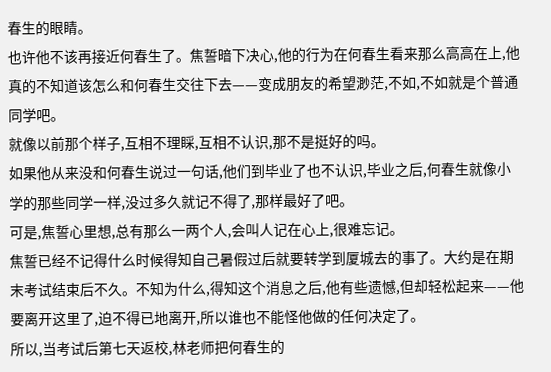春生的眼睛。
也许他不该再接近何春生了。焦誓暗下决心,他的行为在何春生看来那么高高在上,他真的不知道该怎么和何春生交往下去——变成朋友的希望渺茫,不如,不如就是个普通同学吧。
就像以前那个样子,互相不理睬,互相不认识,那不是挺好的吗。
如果他从来没和何春生说过一句话,他们到毕业了也不认识,毕业之后,何春生就像小学的那些同学一样,没过多久就记不得了,那样最好了吧。
可是,焦誓心里想,总有那么一两个人,会叫人记在心上,很难忘记。
焦誓已经不记得什么时候得知自己暑假过后就要转学到厦城去的事了。大约是在期末考试结束后不久。不知为什么,得知这个消息之后,他有些遗憾,但却轻松起来——他要离开这里了,迫不得已地离开,所以谁也不能怪他做的任何决定了。
所以,当考试后第七天返校,林老师把何春生的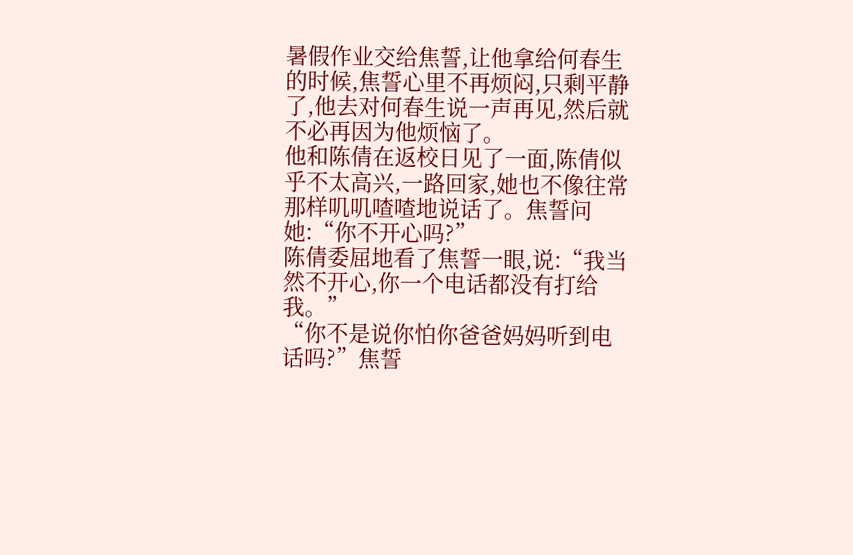暑假作业交给焦誓,让他拿给何春生的时候,焦誓心里不再烦闷,只剩平静了,他去对何春生说一声再见,然后就不必再因为他烦恼了。
他和陈倩在返校日见了一面,陈倩似乎不太高兴,一路回家,她也不像往常那样叽叽喳喳地说话了。焦誓问她:“你不开心吗?”
陈倩委屈地看了焦誓一眼,说:“我当然不开心,你一个电话都没有打给我。”
“你不是说你怕你爸爸妈妈听到电话吗?”焦誓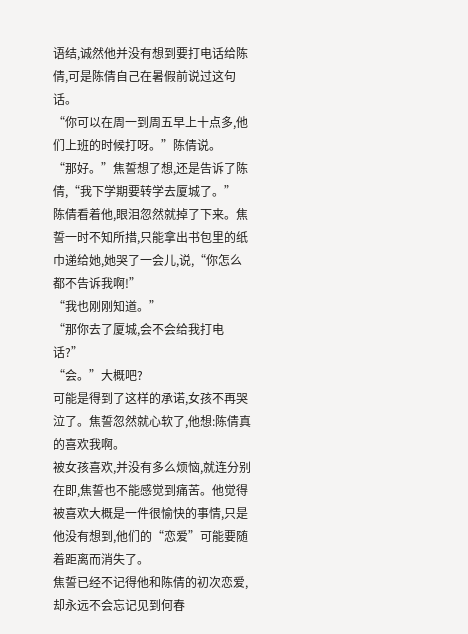语结,诚然他并没有想到要打电话给陈倩,可是陈倩自己在暑假前说过这句话。
“你可以在周一到周五早上十点多,他们上班的时候打呀。”陈倩说。
“那好。”焦誓想了想,还是告诉了陈倩,“我下学期要转学去厦城了。”
陈倩看着他,眼泪忽然就掉了下来。焦誓一时不知所措,只能拿出书包里的纸巾递给她,她哭了一会儿,说,“你怎么都不告诉我啊!”
“我也刚刚知道。”
“那你去了厦城,会不会给我打电话?”
“会。”大概吧?
可能是得到了这样的承诺,女孩不再哭泣了。焦誓忽然就心软了,他想:陈倩真的喜欢我啊。
被女孩喜欢,并没有多么烦恼,就连分别在即,焦誓也不能感觉到痛苦。他觉得被喜欢大概是一件很愉快的事情,只是他没有想到,他们的“恋爱”可能要随着距离而消失了。
焦誓已经不记得他和陈倩的初次恋爱,却永远不会忘记见到何春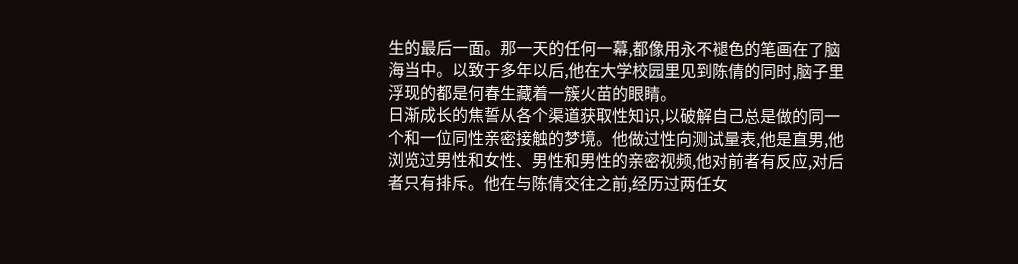生的最后一面。那一天的任何一幕,都像用永不褪色的笔画在了脑海当中。以致于多年以后,他在大学校园里见到陈倩的同时,脑子里浮现的都是何春生藏着一簇火苗的眼睛。
日渐成长的焦誓从各个渠道获取性知识,以破解自己总是做的同一个和一位同性亲密接触的梦境。他做过性向测试量表,他是直男,他浏览过男性和女性、男性和男性的亲密视频,他对前者有反应,对后者只有排斥。他在与陈倩交往之前,经历过两任女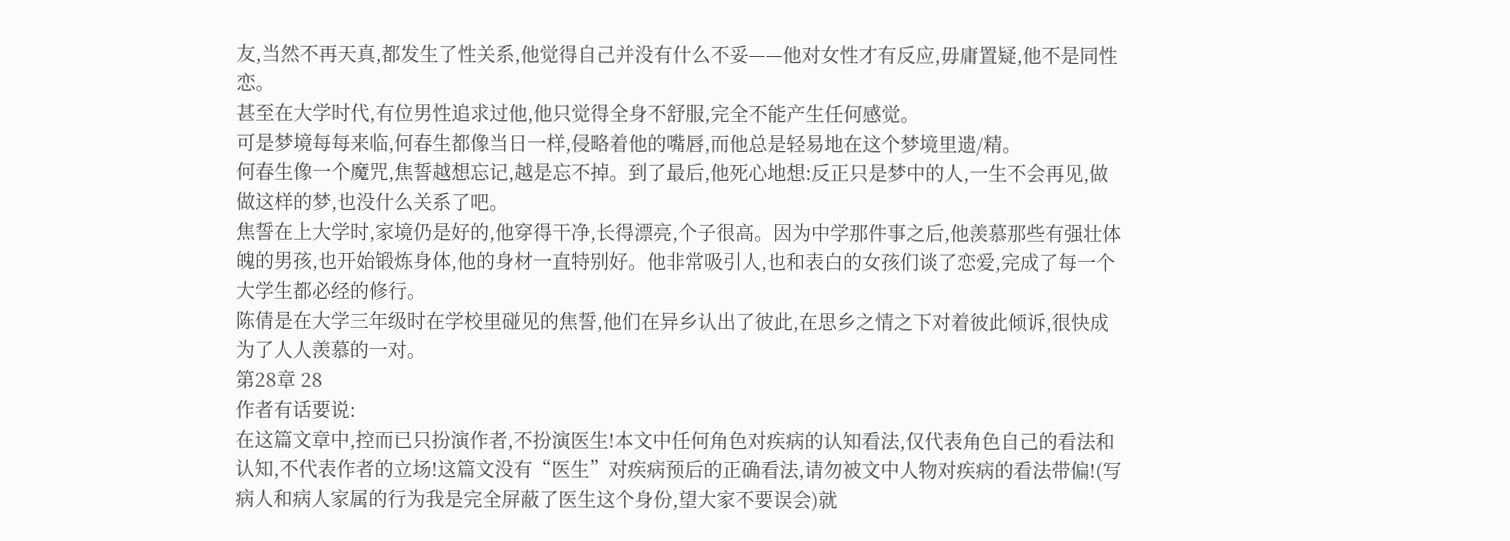友,当然不再天真,都发生了性关系,他觉得自己并没有什么不妥——他对女性才有反应,毋庸置疑,他不是同性恋。
甚至在大学时代,有位男性追求过他,他只觉得全身不舒服,完全不能产生任何感觉。
可是梦境每每来临,何春生都像当日一样,侵略着他的嘴唇,而他总是轻易地在这个梦境里遗/精。
何春生像一个魔咒,焦誓越想忘记,越是忘不掉。到了最后,他死心地想:反正只是梦中的人,一生不会再见,做做这样的梦,也没什么关系了吧。
焦誓在上大学时,家境仍是好的,他穿得干净,长得漂亮,个子很高。因为中学那件事之后,他羡慕那些有强壮体魄的男孩,也开始锻炼身体,他的身材一直特别好。他非常吸引人,也和表白的女孩们谈了恋爱,完成了每一个大学生都必经的修行。
陈倩是在大学三年级时在学校里碰见的焦誓,他们在异乡认出了彼此,在思乡之情之下对着彼此倾诉,很快成为了人人羡慕的一对。
第28章 28
作者有话要说:
在这篇文章中,控而已只扮演作者,不扮演医生!本文中任何角色对疾病的认知看法,仅代表角色自己的看法和认知,不代表作者的立场!这篇文没有“医生”对疾病预后的正确看法,请勿被文中人物对疾病的看法带偏!(写病人和病人家属的行为我是完全屏蔽了医生这个身份,望大家不要误会)就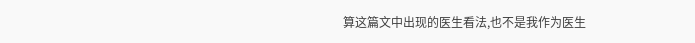算这篇文中出现的医生看法,也不是我作为医生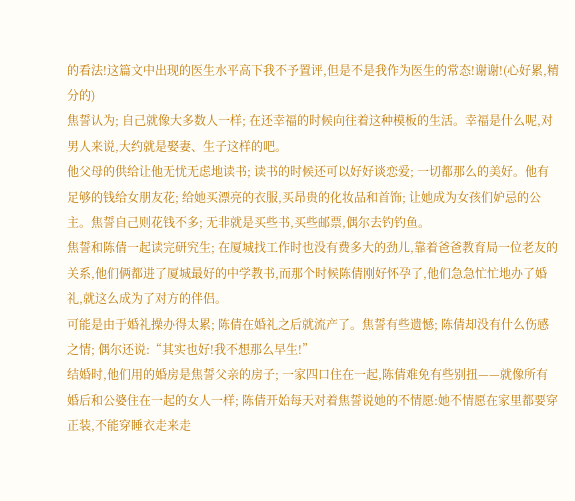的看法!这篇文中出现的医生水平高下我不予置评,但是不是我作为医生的常态!谢谢!(心好累,精分的)
焦誓认为; 自己就像大多数人一样; 在还幸福的时候向往着这种模板的生活。幸福是什么呢,对男人来说,大约就是娶妻、生子这样的吧。
他父母的供给让他无忧无虑地读书; 读书的时候还可以好好谈恋爱; 一切都那么的美好。他有足够的钱给女朋友花; 给她买漂亮的衣服,买昂贵的化妆品和首饰; 让她成为女孩们妒忌的公主。焦誓自己则花钱不多; 无非就是买些书,买些邮票,偶尔去钓钓鱼。
焦誓和陈倩一起读完研究生; 在厦城找工作时也没有费多大的劲儿,靠着爸爸教育局一位老友的关系,他们俩都进了厦城最好的中学教书,而那个时候陈倩刚好怀孕了,他们急急忙忙地办了婚礼,就这么成为了对方的伴侣。
可能是由于婚礼操办得太累; 陈倩在婚礼之后就流产了。焦誓有些遗憾; 陈倩却没有什么伤感之情; 偶尔还说:“其实也好!我不想那么早生!”
结婚时,他们用的婚房是焦誓父亲的房子; 一家四口住在一起,陈倩难免有些别扭——就像所有婚后和公婆住在一起的女人一样; 陈倩开始每天对着焦誓说她的不情愿:她不情愿在家里都要穿正装,不能穿睡衣走来走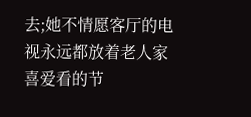去;她不情愿客厅的电视永远都放着老人家喜爱看的节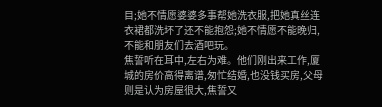目;她不情愿婆婆多事帮她洗衣服,把她真丝连衣裙都洗坏了还不能抱怨;她不情愿不能晚归,不能和朋友们去酒吧玩。
焦誓听在耳中,左右为难。他们刚出来工作,厦城的房价高得离谱,匆忙结婚,也没钱买房,父母则是认为房屋很大,焦誓又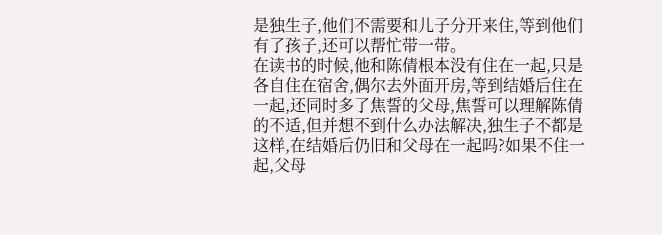是独生子,他们不需要和儿子分开来住,等到他们有了孩子,还可以帮忙带一带。
在读书的时候,他和陈倩根本没有住在一起,只是各自住在宿舍,偶尔去外面开房,等到结婚后住在一起,还同时多了焦誓的父母,焦誓可以理解陈倩的不适,但并想不到什么办法解决,独生子不都是这样,在结婚后仍旧和父母在一起吗?如果不住一起,父母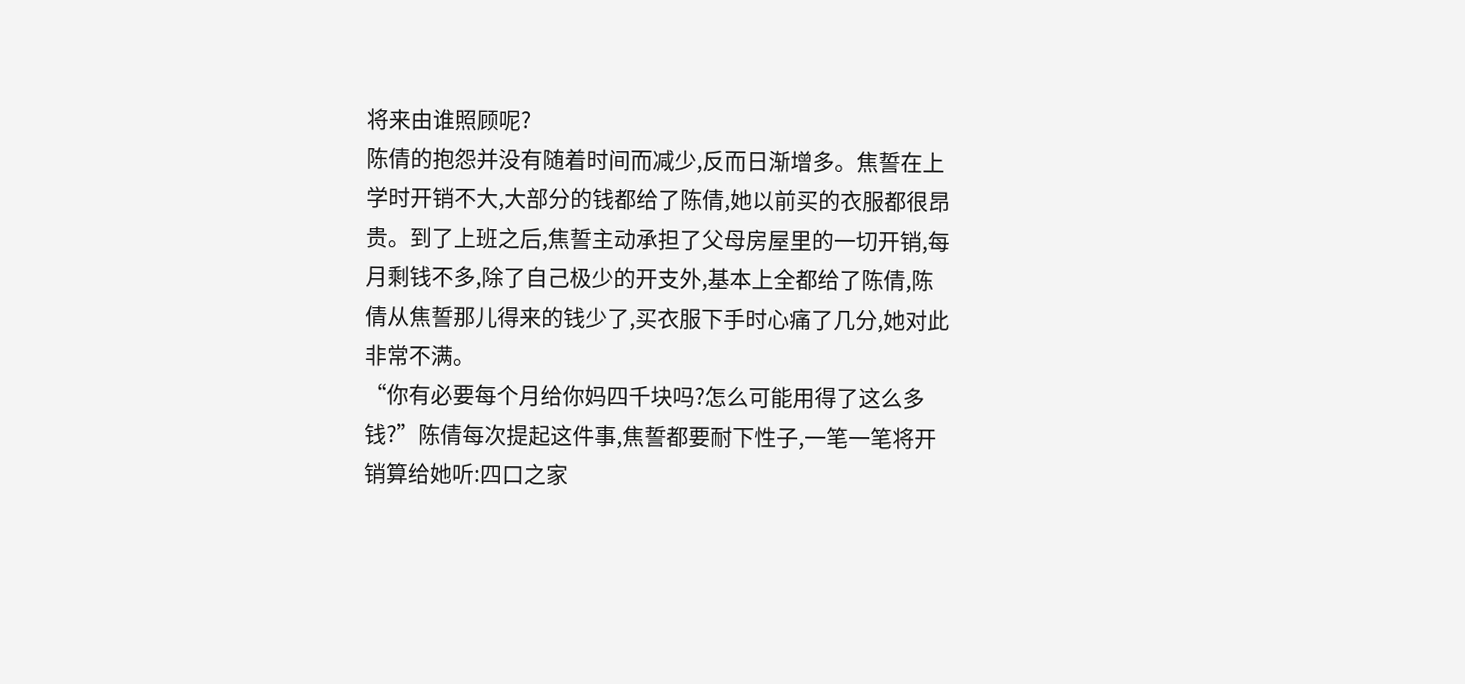将来由谁照顾呢?
陈倩的抱怨并没有随着时间而减少,反而日渐增多。焦誓在上学时开销不大,大部分的钱都给了陈倩,她以前买的衣服都很昂贵。到了上班之后,焦誓主动承担了父母房屋里的一切开销,每月剩钱不多,除了自己极少的开支外,基本上全都给了陈倩,陈倩从焦誓那儿得来的钱少了,买衣服下手时心痛了几分,她对此非常不满。
“你有必要每个月给你妈四千块吗?怎么可能用得了这么多钱?”陈倩每次提起这件事,焦誓都要耐下性子,一笔一笔将开销算给她听:四口之家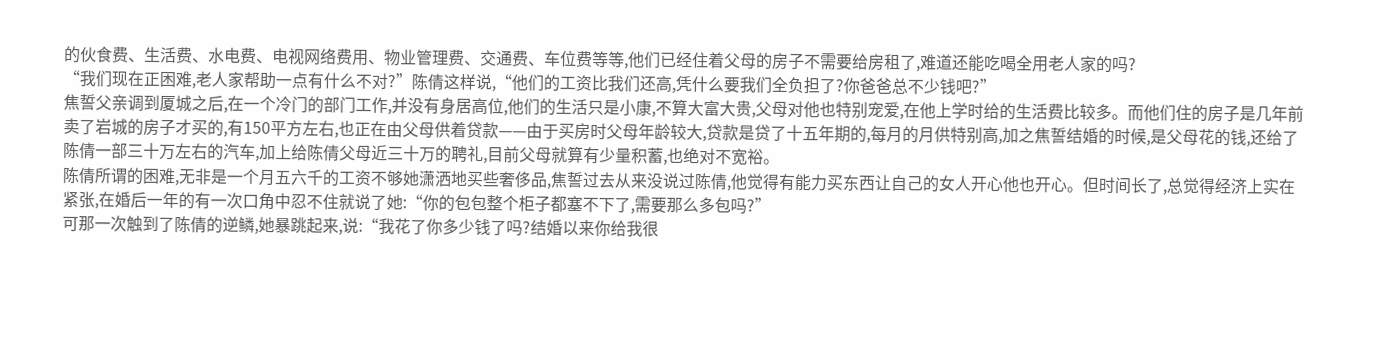的伙食费、生活费、水电费、电视网络费用、物业管理费、交通费、车位费等等,他们已经住着父母的房子不需要给房租了,难道还能吃喝全用老人家的吗?
“我们现在正困难,老人家帮助一点有什么不对?”陈倩这样说,“他们的工资比我们还高,凭什么要我们全负担了?你爸爸总不少钱吧?”
焦誓父亲调到厦城之后,在一个冷门的部门工作,并没有身居高位,他们的生活只是小康,不算大富大贵,父母对他也特别宠爱,在他上学时给的生活费比较多。而他们住的房子是几年前卖了岩城的房子才买的,有150平方左右,也正在由父母供着贷款——由于买房时父母年龄较大,贷款是贷了十五年期的,每月的月供特别高,加之焦誓结婚的时候,是父母花的钱,还给了陈倩一部三十万左右的汽车,加上给陈倩父母近三十万的聘礼,目前父母就算有少量积蓄,也绝对不宽裕。
陈倩所谓的困难,无非是一个月五六千的工资不够她潇洒地买些奢侈品,焦誓过去从来没说过陈倩,他觉得有能力买东西让自己的女人开心他也开心。但时间长了,总觉得经济上实在紧张,在婚后一年的有一次口角中忍不住就说了她:“你的包包整个柜子都塞不下了,需要那么多包吗?”
可那一次触到了陈倩的逆鳞,她暴跳起来,说:“我花了你多少钱了吗?结婚以来你给我很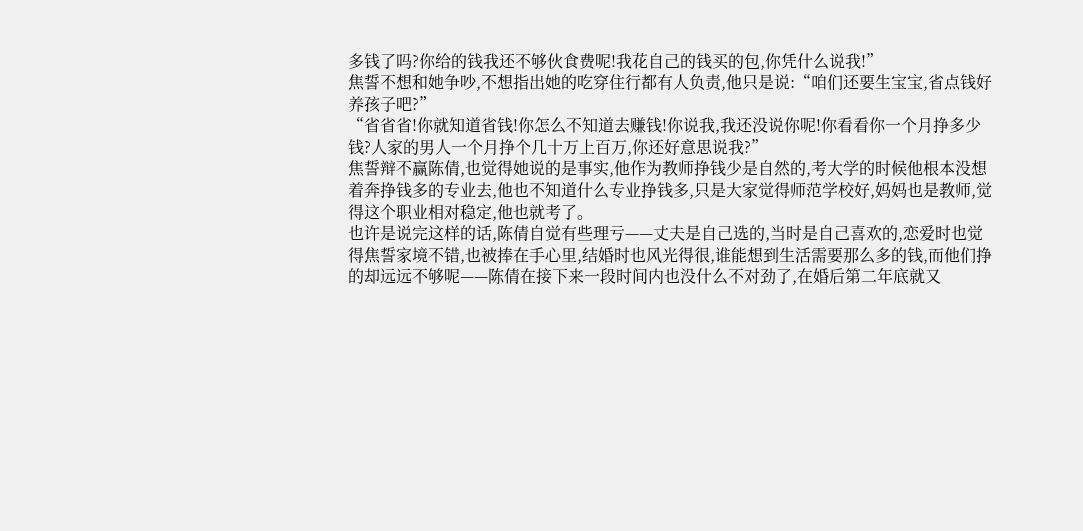多钱了吗?你给的钱我还不够伙食费呢!我花自己的钱买的包,你凭什么说我!”
焦誓不想和她争吵,不想指出她的吃穿住行都有人负责,他只是说:“咱们还要生宝宝,省点钱好养孩子吧?”
“省省省!你就知道省钱!你怎么不知道去赚钱!你说我,我还没说你呢!你看看你一个月挣多少钱?人家的男人一个月挣个几十万上百万,你还好意思说我?”
焦誓辩不赢陈倩,也觉得她说的是事实,他作为教师挣钱少是自然的,考大学的时候他根本没想着奔挣钱多的专业去,他也不知道什么专业挣钱多,只是大家觉得师范学校好,妈妈也是教师,觉得这个职业相对稳定,他也就考了。
也许是说完这样的话,陈倩自觉有些理亏——丈夫是自己选的,当时是自己喜欢的,恋爱时也觉得焦誓家境不错,也被捧在手心里,结婚时也风光得很,谁能想到生活需要那么多的钱,而他们挣的却远远不够呢——陈倩在接下来一段时间内也没什么不对劲了,在婚后第二年底就又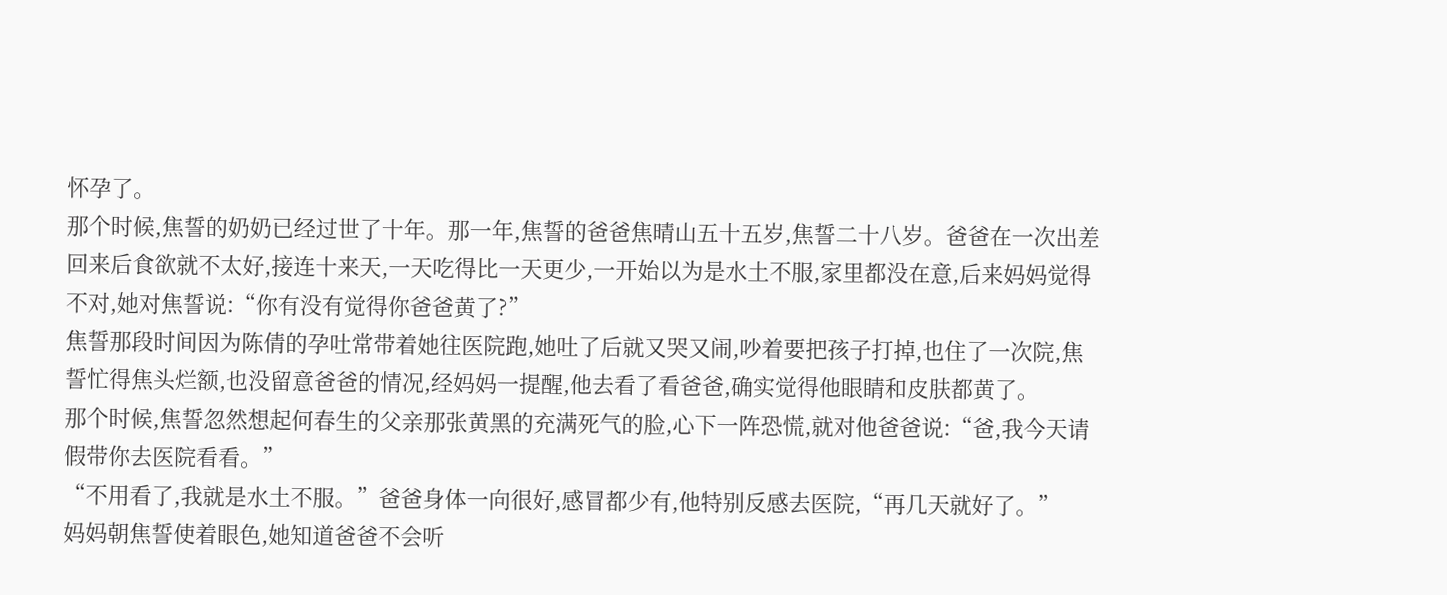怀孕了。
那个时候,焦誓的奶奶已经过世了十年。那一年,焦誓的爸爸焦晴山五十五岁,焦誓二十八岁。爸爸在一次出差回来后食欲就不太好,接连十来天,一天吃得比一天更少,一开始以为是水土不服,家里都没在意,后来妈妈觉得不对,她对焦誓说:“你有没有觉得你爸爸黄了?”
焦誓那段时间因为陈倩的孕吐常带着她往医院跑,她吐了后就又哭又闹,吵着要把孩子打掉,也住了一次院,焦誓忙得焦头烂额,也没留意爸爸的情况,经妈妈一提醒,他去看了看爸爸,确实觉得他眼睛和皮肤都黄了。
那个时候,焦誓忽然想起何春生的父亲那张黄黑的充满死气的脸,心下一阵恐慌,就对他爸爸说:“爸,我今天请假带你去医院看看。”
“不用看了,我就是水土不服。”爸爸身体一向很好,感冒都少有,他特别反感去医院,“再几天就好了。”
妈妈朝焦誓使着眼色,她知道爸爸不会听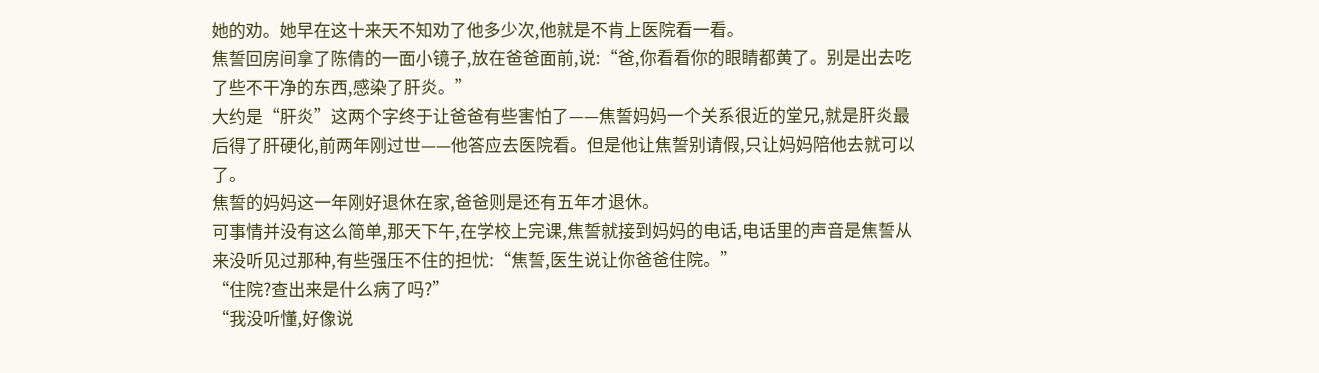她的劝。她早在这十来天不知劝了他多少次,他就是不肯上医院看一看。
焦誓回房间拿了陈倩的一面小镜子,放在爸爸面前,说:“爸,你看看你的眼睛都黄了。别是出去吃了些不干净的东西,感染了肝炎。”
大约是“肝炎”这两个字终于让爸爸有些害怕了——焦誓妈妈一个关系很近的堂兄,就是肝炎最后得了肝硬化,前两年刚过世——他答应去医院看。但是他让焦誓别请假,只让妈妈陪他去就可以了。
焦誓的妈妈这一年刚好退休在家,爸爸则是还有五年才退休。
可事情并没有这么简单,那天下午,在学校上完课,焦誓就接到妈妈的电话,电话里的声音是焦誓从来没听见过那种,有些强压不住的担忧:“焦誓,医生说让你爸爸住院。”
“住院?查出来是什么病了吗?”
“我没听懂,好像说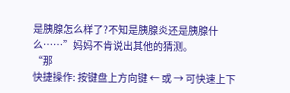是胰腺怎么样了?不知是胰腺炎还是胰腺什么……”妈妈不肯说出其他的猜测。
“那
快捷操作: 按键盘上方向键 ← 或 → 可快速上下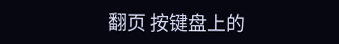翻页 按键盘上的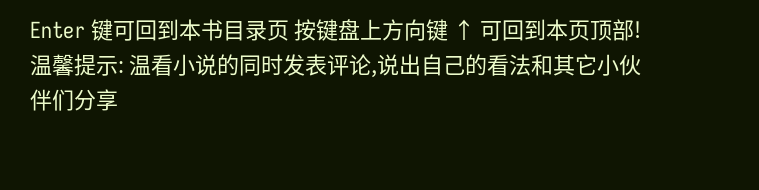Enter 键可回到本书目录页 按键盘上方向键 ↑ 可回到本页顶部!
温馨提示: 温看小说的同时发表评论,说出自己的看法和其它小伙伴们分享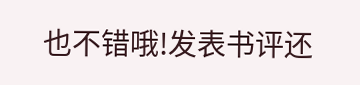也不错哦!发表书评还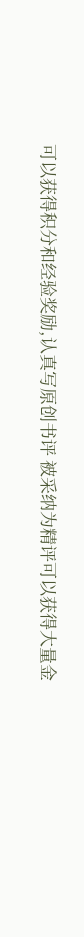可以获得积分和经验奖励,认真写原创书评 被采纳为精评可以获得大量金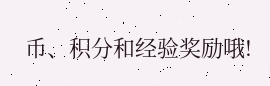币、积分和经验奖励哦!